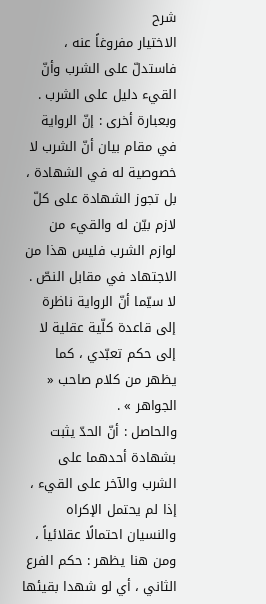شرح
الاختيار مفروغاً عنه ، فاستدلّ على الشرب وأنّ القيء دليل على الشرب . وبعبارة أخرى : إنّ الرواية في مقام بيان أنّ الشرب لا خصوصية له في الشهادة ، بل تجوز الشهادة على كلّ لازم بيّن له والقيء من لوازم الشرب فليس هذا من الاجتهاد في مقابل النصّ .
لا سيّما أنّ الرواية ناظرة إلى قاعدة كلّية عقلية لا إلى حكم تعبّدي ، كما يظهر من كلام صاحب « الجواهر » .
والحاصل : أنّ الحدّ يثبت بشهادة أحدهما على الشرب والآخر على القيء ، إذا لم يحتمل الإكراه والنسيان احتمالًا عقلائياً ، ومن هنا يظهر : حكم الفرع الثاني ، أي لو شهدا بقيئها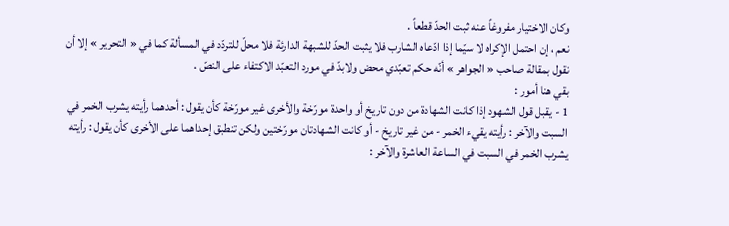وكان الاختيار مفروغاً عنه ثبت الحدّ قطعاً .
نعم ، إن احتمل الإكراه لا سيّما إذا ادّعاه الشارب فلا يثبت الحدّ للشبهة الدارئة فلا محلّ للتردّد في المسألة كما في « التحرير » إلا أن نقول بمقالة صاحب « الجواهر » أنّه حكم تعبّدي محض ولابدّ في مورد التعبّد الاكتفاء على النصّ .
بقي هنا أمور :
1 - يقبل قول الشهود إذا كانت الشهادة من دون تاريخ أو واحدة مورّخة والأخرى غير مورّخة كأن يقول : أحدهما رأيته يشرب الخمر في السبت والآخر : رأيته يقيء الخمر - من غير تاريخ - أو كانت الشهادتان مورّختين ولكن تنطبق إحداهما على الأخرى كأن يقول : رأيته يشرب الخمر في السبت في الساعة العاشرة والآخر :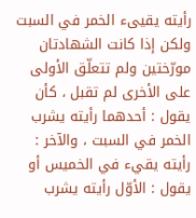رأيته يقيىء الخمر في السبت ولكن إذا كانت الشهادتان مورّختين ولم تتعلّق الأولى على الأخرى لم تقبل ، كأن يقول : أحدهما رأيته يشرب الخمر في السبت ، والآخر : رأيته يقيء في الخميس أو يقول : الأوّل رأيته يشرب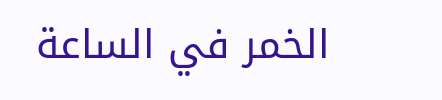الخمر في الساعة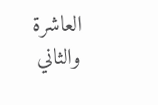العاشرة والثاني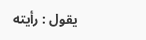يقول : رأيته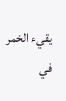يقيء الخمر في